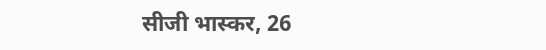सीजी भास्कर, 26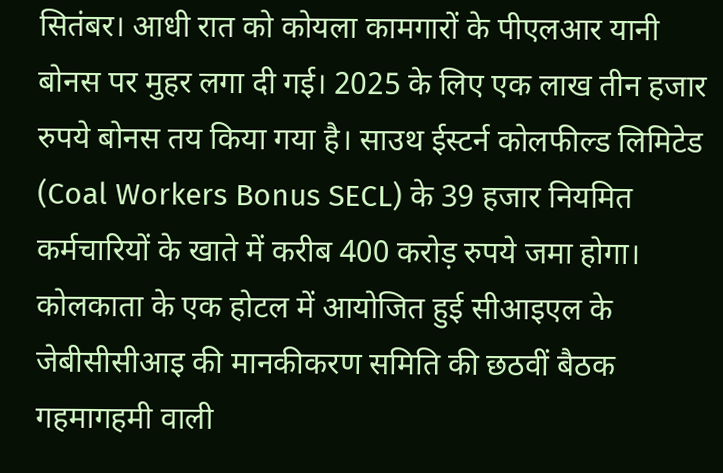सितंबर। आधी रात को कोयला कामगारों के पीएलआर यानी बोनस पर मुहर लगा दी गई। 2025 के लिए एक लाख तीन हजार रुपये बोनस तय किया गया है। साउथ ईस्टर्न कोलफील्ड लिमिटेड (Coal Workers Bonus SECL) के 39 हजार नियमित कर्मचारियों के खाते में करीब 400 करोड़ रुपये जमा होगा।
कोलकाता के एक होटल में आयोजित हुई सीआइएल के जेबीसीसीआइ की मानकीकरण समिति की छठवीं बैठक गहमागहमी वाली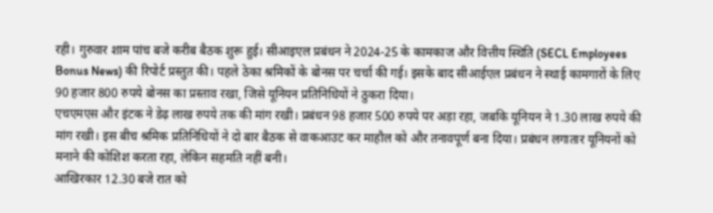रही। गुरुवार शाम पांच बजे करीब बैठक शुरू हुई। सीआइएल प्रबंधन ने 2024-25 के कामकाज और वित्तीय स्थिति (SECL Employees Bonus News) की रिपोर्ट प्रस्तुत की। पहले ठेका श्रमिकों के बोनस पर चर्चा की गई। इसके बाद सीआईएल प्रबंधन ने स्थाई कामगारों के लिए 90 हजार 800 रुपये बोनस का प्रस्ताव रखा, जिसे यूनियन प्रतिनिधियों ने ठुकरा दिया।
एचएमएस और इंटक ने डेढ़ लाख रुपये तक की मांग रखी। प्रबंधन 98 हजार 500 रुपये पर अड़ा रहा, जबकि यूनियन ने 1.30 लाख रुपये की मांग रखी। इस बीच श्रमिक प्रतिनिधियों ने दो बार बैठक से वाकआउट कर माहौल को और तनावपूर्ण बना दिया। प्रबंधन लगातार यूनियनों को मनाने की कोशिश करता रहा, लेकिन सहमति नहीं बनी।
आखिरकार 12.30 बजे रात को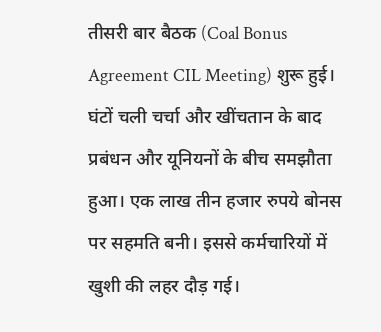तीसरी बार बैठक (Coal Bonus Agreement CIL Meeting) शुरू हुई। घंटों चली चर्चा और खींचतान के बाद प्रबंधन और यूनियनों के बीच समझौता हुआ। एक लाख तीन हजार रुपये बोनस पर सहमति बनी। इससे कर्मचारियों में खुशी की लहर दौड़ गई।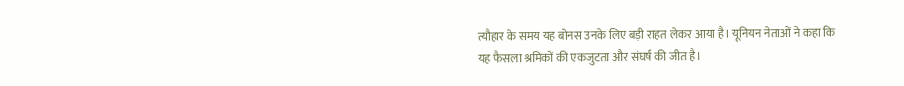त्यौहार के समय यह बोनस उनके लिए बड़ी राहत लेकर आया है। यूनियन नेताओं ने कहा कि यह फैसला श्रमिकों की एकजुटता और संघर्ष की जीत है।